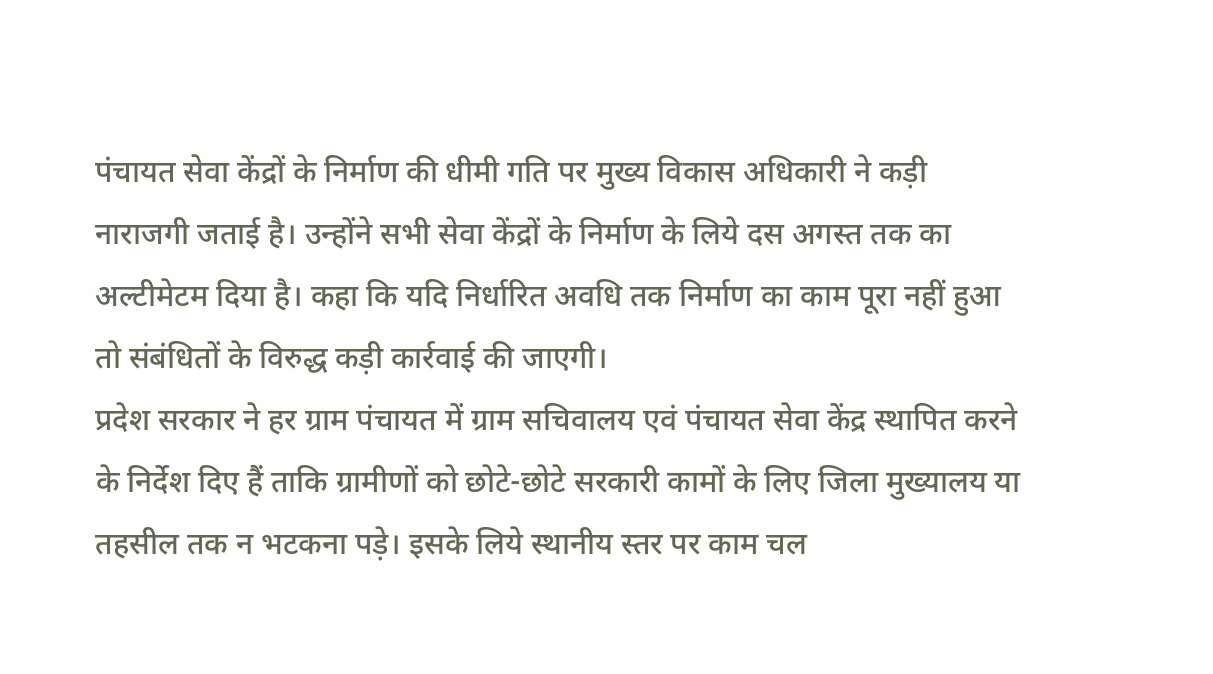पंचायत सेवा केंद्रों के निर्माण की धीमी गति पर मुख्य विकास अधिकारी ने कड़ी नाराजगी जताई है। उन्होंने सभी सेवा केंद्रों के निर्माण के लिये दस अगस्त तक का अल्टीमेटम दिया है। कहा कि यदि निर्धारित अवधि तक निर्माण का काम पूरा नहीं हुआ तो संबंधितों के विरुद्ध कड़ी कार्रवाई की जाएगी।
प्रदेश सरकार ने हर ग्राम पंचायत में ग्राम सचिवालय एवं पंचायत सेवा केंद्र स्थापित करने के निर्देश दिए हैं ताकि ग्रामीणों को छोटे-छोटे सरकारी कामों के लिए जिला मुख्यालय या तहसील तक न भटकना पड़े। इसके लिये स्थानीय स्तर पर काम चल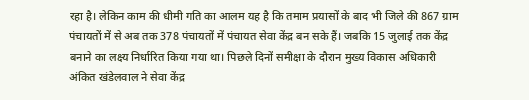रहा है। लेकिन काम की धीमी गति का आलम यह है कि तमाम प्रयासों के बाद भी जिले की 867 ग्राम पंचायतों में से अब तक 378 पंचायतों में पंचायत सेवा केंद्र बन सके हैं। जबकि 15 जुलाई तक केंद्र बनाने का लक्ष्य निर्धारित किया गया था। पिछले दिनों समीक्षा के दौरान मुख्य विकास अधिकारी अंकित खंडेलवाल ने सेवा केंद्र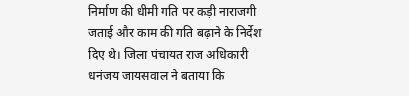निर्माण की धीमी गति पर कड़ी नाराजगी जताई और काम की गति बढ़ाने के निर्देश दिए थे। जिला पंचायत राज अधिकारी धनंजय जायसवाल ने बताया कि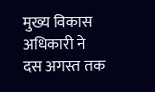मुख्य विकास अधिकारी ने दस अगस्त तक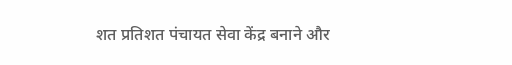शत प्रतिशत पंचायत सेवा केंद्र बनाने और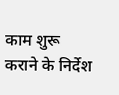काम शुरू कराने के निर्देश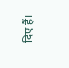दिए हैं।